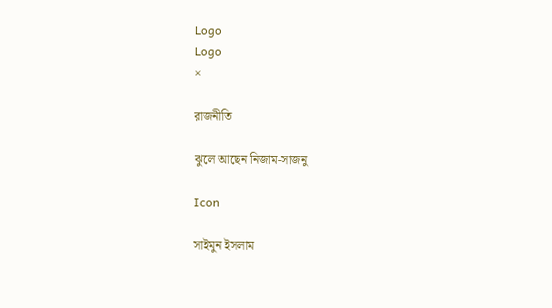Logo
Logo
×

রাজনীতি

ঝুলে আছেন নিজাম-সাজনু

Icon

সাইমুন ইসলাম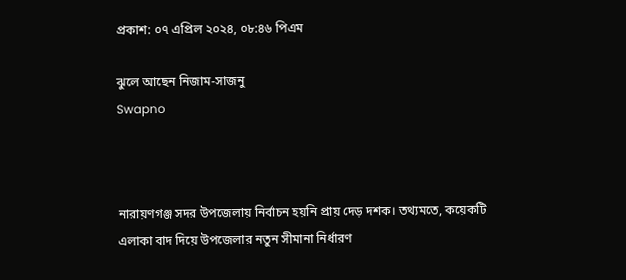প্রকাশ: ০৭ এপ্রিল ২০২৪, ০৮:৪৬ পিএম

ঝুলে আছেন নিজাম-সাজনু
Swapno



নারায়ণগঞ্জ সদর উপজেলায় নির্বাচন হয়নি প্রায় দেড় দশক। তথ্যমতে, কয়েকটি এলাকা বাদ দিয়ে উপজেলার নতুন সীমানা নির্ধারণ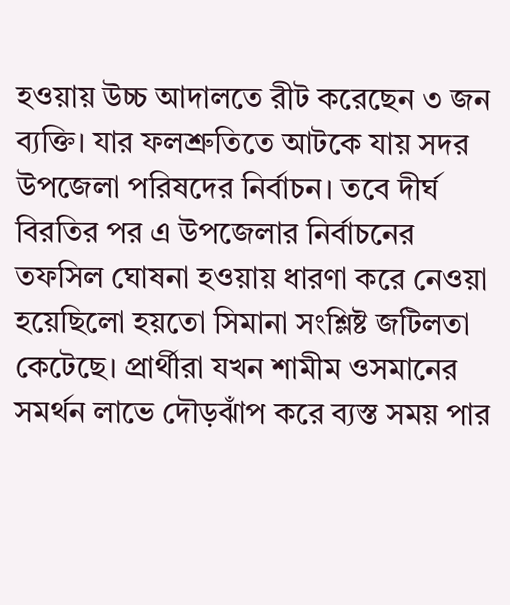হওয়ায় উচ্চ আদালতে রীট করেছেন ৩ জন ব্যক্তি। যার ফলশ্রুতিতে আটকে যায় সদর উপজেলা পরিষদের নির্বাচন। তবে দীর্ঘ বিরতির পর এ উপজেলার নির্বাচনের তফসিল ঘোষনা হওয়ায় ধারণা করে নেওয়া হয়েছিলো হয়তো সিমানা সংশ্লিষ্ট জটিলতা কেটেছে। প্রার্থীরা যখন শামীম ওসমানের সমর্থন লাভে দৌড়ঝাঁপ করে ব্যস্ত সময় পার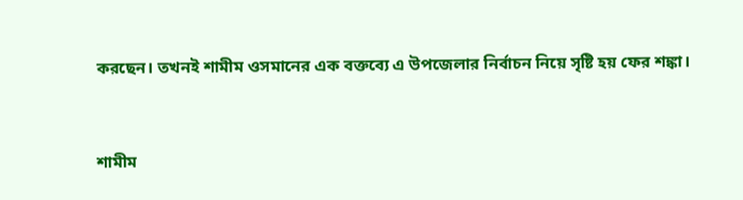করছেন। তখনই শামীম ওসমানের এক বক্তব্যে এ উপজেলার নির্বাচন নিয়ে সৃষ্টি হয় ফের শঙ্কা।



শামীম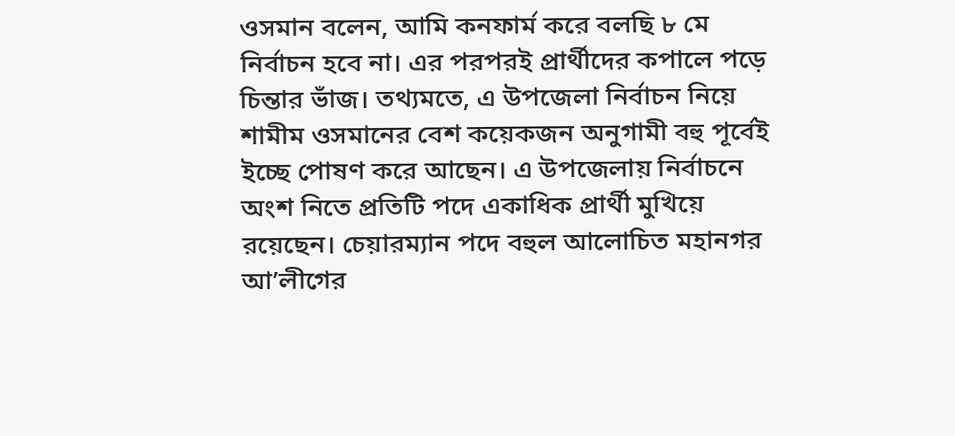ওসমান বলেন, আমি কনফার্ম করে বলছি ৮ মে নির্বাচন হবে না। এর পরপরই প্রার্থীদের কপালে পড়ে চিন্তার ভাঁজ। তথ্যমতে, এ উপজেলা নির্বাচন নিয়ে শামীম ওসমানের বেশ কয়েকজন অনুগামী বহু পূর্বেই ইচ্ছে পোষণ করে আছেন। এ উপজেলায় নির্বাচনে অংশ নিতে প্রতিটি পদে একাধিক প্রার্থী মুখিয়ে রয়েছেন। চেয়ারম্যান পদে বহুল আলোচিত মহানগর আ’লীগের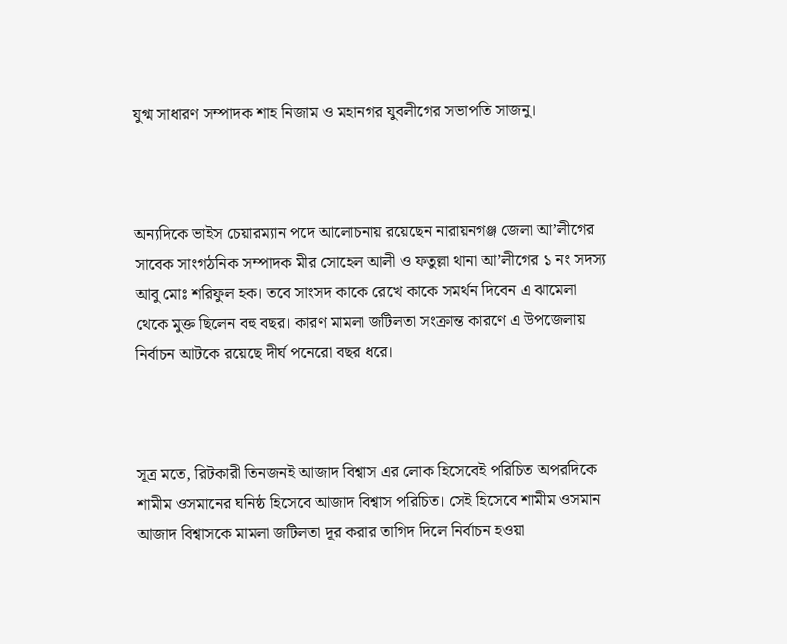যুগ্ম সাধারণ সম্পাদক শাহ নিজাম ও মহানগর যুবলীগের সভাপতি সাজনু।



অন্যদিকে ভাইস চেয়ারম্যান পদে আলোচনায় রয়েছেন নারায়নগঞ্জ জেলা আ’লীগের সাবেক সাংগঠনিক সম্পাদক মীর সোহেল আলী ও ফতুল্লা থানা আ’লীগের ১ নং সদস্য আবু মোঃ শরিফুল হক। তবে সাংসদ কাকে রেখে কাকে সমর্থন দিবেন এ ঝামেলা থেকে মুক্ত ছিলেন বহু বছর। কারণ মামলা জটিলতা সংক্রান্ত কারণে এ উপজেলায় নির্বাচন আটকে রয়েছে দীর্ঘ পনেরো বছর ধরে।



সূত্র মতে, রিটকারী তিনজনই আজাদ বিশ্বাস এর লোক হিসেবেই পরিচিত অপরদিকে শামীম ওসমানের ঘনিষ্ঠ হিসেবে আজাদ বিশ্বাস পরিচিত। সেই হিসেবে শামীম ওসমান আজাদ বিশ্বাসকে মামলা জটিলতা দূর করার তাগিদ দিলে নির্বাচন হওয়া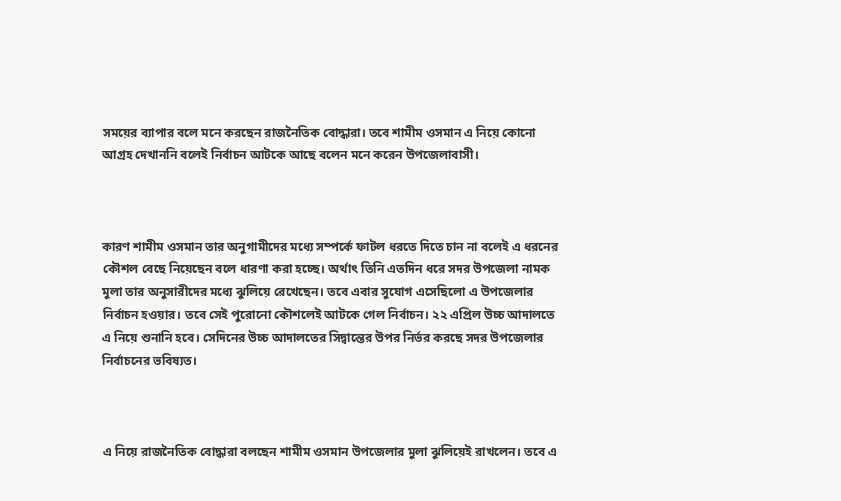সময়ের ব্যাপার বলে মনে করছেন রাজনৈতিক বোদ্ধারা। তবে শামীম ওসমান এ নিয়ে কোনো আগ্রহ দেখাননি বলেই নির্বাচন আটকে আছে বলেন মনে করেন উপজেলাবাসী।



কারণ শামীম ওসমান তার অনুগামীদের মধ্যে সম্পর্কে ফাটল ধরতে দিতে চান না বলেই এ ধরনের কৌশল বেছে নিয়েছেন বলে ধারণা করা হচ্ছে। অর্থাৎ তিনি এতদিন ধরে সদর উপজেলা নামক মুলা তার অনুসারীদের মধ্যে ঝুলিয়ে রেখেছেন। তবে এবার সুযোগ এসেছিলো এ উপজেলার নির্বাচন হওয়ার। তবে সেই পুরোনো কৌশলেই আটকে গেল নির্বাচন। ২২ এপ্রিল উচ্চ আদালতে এ নিয়ে শুনানি হবে। সেদিনের উচ্চ আদালতের সিদ্বান্তের উপর নির্ভর করছে সদর উপজেলার নির্বাচনের ভবিষ্যত।



এ নিয়ে রাজনৈতিক বোদ্ধারা বলছেন শামীম ওসমান উপজেলার মুলা ঝুলিয়েই রাখলেন। তবে এ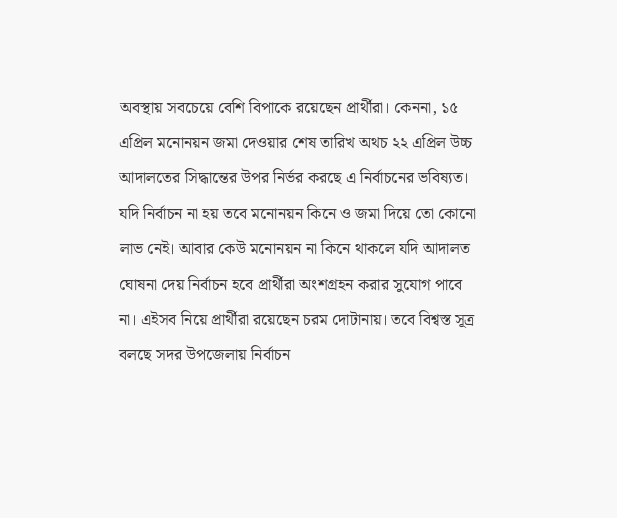অবস্থায় সবচেয়ে বেশি বিপাকে রয়েছেন প্রার্থীরা। কেননা, ১৫ এপ্রিল মনোনয়ন জমা দেওয়ার শেষ তারিখ অথচ ২২ এপ্রিল উচ্চ আদালতের সিদ্ধান্তের উপর নির্ভর করছে এ নির্বাচনের ভবিষ্যত। যদি নির্বাচন না হয় তবে মনোনয়ন কিনে ও জমা দিয়ে তো কোনো লাভ নেই। আবার কেউ মনোনয়ন না কিনে থাকলে যদি আদালত ঘোষনা দেয় নির্বাচন হবে প্রার্থীরা অংশগ্রহন করার সুযোগ পাবে না। এইসব নিয়ে প্রার্থীরা রয়েছেন চরম দোটানায়। তবে বিশ্বস্ত সূত্র বলছে সদর উপজেলায় নির্বাচন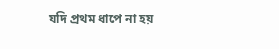যদি প্রথম ধাপে না হয়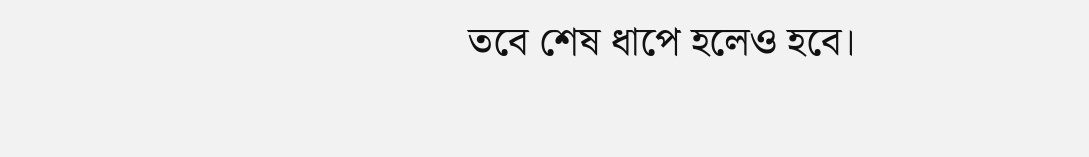তবে শেষ ধাপে হলেও হবে।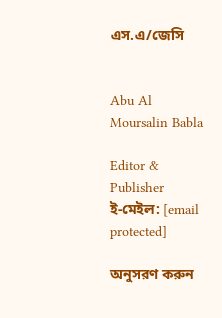এস.এ/জেসি


Abu Al Moursalin Babla

Editor & Publisher
ই-মেইল: [email protected]

অনুসরণ করুন